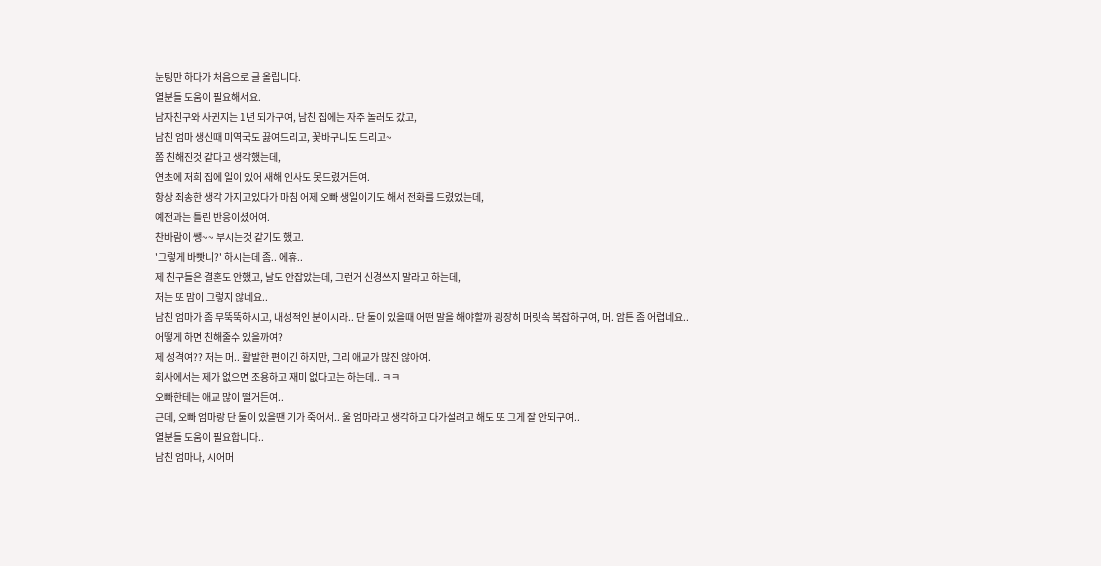눈팅만 하다가 처음으로 글 올립니다.
열분들 도움이 필요해서요.
남자친구와 사귄지는 1년 되가구여, 남친 집에는 자주 놀러도 갔고,
남친 엄마 생신때 미역국도 끓여드리고, 꽃바구니도 드리고~
쫌 친해진것 같다고 생각했는데,
연초에 저희 집에 일이 있어 새해 인사도 못드렸거든여.
항상 죄송한 생각 가지고있다가 마침 어제 오빠 생일이기도 해서 전화를 드렸었는데,
예전과는 틀린 반응이셨어여.
찬바람이 쌩~~ 부시는것 같기도 했고.
'그렇게 바빳니?' 하시는데 좀.. 에휴..
제 친구들은 결혼도 안했고, 날도 안잡았는데, 그런거 신경쓰지 말라고 하는데,
저는 또 맘이 그렇지 않네요..
남친 엄마가 좀 무뚝뚝하시고, 내성적인 분이시라.. 단 둘이 있을때 어떤 말을 해야할까 굉장히 머릿속 복잡하구여, 머. 암튼 좀 어렵네요..
어떻게 하면 친해줄수 있을까여?
제 성격여?? 저는 머.. 활발한 편이긴 하지만, 그리 애교가 많진 않아여.
회사에서는 제가 없으면 조용하고 재미 없다고는 하는데.. ㅋㅋ
오빠한테는 애교 많이 떨거든여..
근데, 오빠 엄마랑 단 둘이 있을땐 기가 죽어서.. 울 엄마라고 생각하고 다가설려고 해도 또 그게 잘 안되구여..
열분들 도움이 필요합니다..
남친 엄마나, 시어머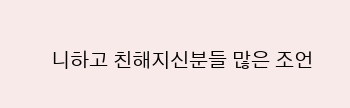니하고 친해지신분들 많은 조언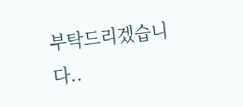부탁드리겠습니다..